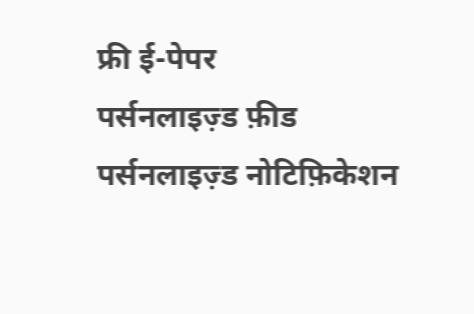फ्री ई-पेपर
पर्सनलाइज़्ड फ़ीड
पर्सनलाइज़्ड नोटिफ़िकेशन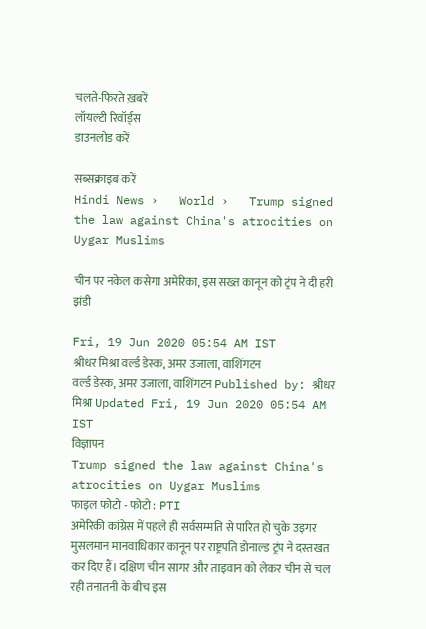चलते-फिरते ख़बरें
लॉयल्टी रिवॉर्ड्स
डाउनलोड करें

सब्सक्राइब करें
Hindi News ›   World ›   Trump signed the law against China's atrocities on Uygar Muslims

चीन पर नकेल कसेगा अमेरिका, इस सख्त कानून को ट्रंप ने दी हरी झंडी

Fri, 19 Jun 2020 05:54 AM IST
श्रीधर मिश्रा वर्ल्ड डेस्क, अमर उजाला, वाशिंगटन
वर्ल्ड डेस्क, अमर उजाला, वाशिंगटन Published by: श्रीधर मिश्रा Updated Fri, 19 Jun 2020 05:54 AM IST
विज्ञापन
Trump signed the law against China's atrocities on Uygar Muslims
फाइल फोटो - फोटो : PTI
अमेरिकी कांग्रेस में पहले ही सर्वसम्मति से पारित हो चुके उइगर मुसलमान मानवाधिकार कानून पर राष्ट्रपति डोनाल्ड ट्रंप ने दस्तखत कर दिए हैं। दक्षिण चीन सागर और ताइवान को लेकर चीन से चल रही तनातनी के बीच इस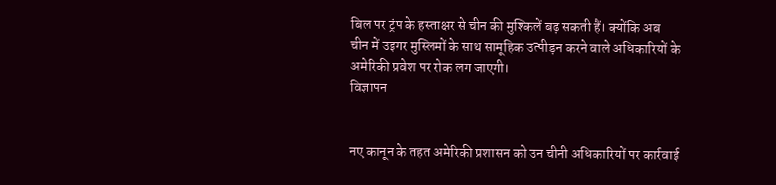बिल पर ट्रंप के हस्ताक्षर से चीन की मुश्किलें बढ़ सकती हैं। क्योंकि अब चीन में उइगर मुस्लिमों के साथ सामूहिक उत्पीड़न करने वाले अधिकारियों के अमेरिकी प्रवेश पर रोक लग जाएगी।
विज्ञापन


नए कानून के तहत अमेरिकी प्रशासन को उन चीनी अधिकारियों पर कार्रवाई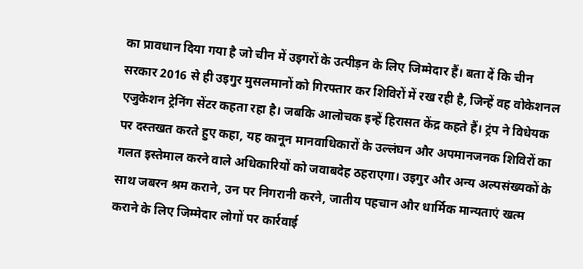का प्रावधान दिया गया है जो चीन में उइगरों के उत्पीड़न के लिए जिम्मेदार हैं। बता दें कि चीन सरकार 2016 से ही उइगुर मुसलमानों को गिरफ्तार कर शिविरों में रख रही है, जिन्हें वह वोकेशनल एजुकेशन ट्रेनिंग सेंटर कहता रहा है। जबकि आलोचक इन्हें हिरासत केंद्र कहते हैं। ट्रंप ने विधेयक पर दस्तखत करते हुए कहा, यह कानून मानवाधिकारों के उल्लंघन और अपमानजनक शिविरों का गलत इस्तेमाल करने वाले अधिकारियों को जवाबदेह ठहराएगा। उइगुर और अन्य अल्पसंख्यकों के साथ जबरन श्रम कराने, उन पर निगरानी करने, जातीय पहचान और धार्मिक मान्यताएं खत्म कराने के लिए जिम्मेदार लोगों पर कार्रवाई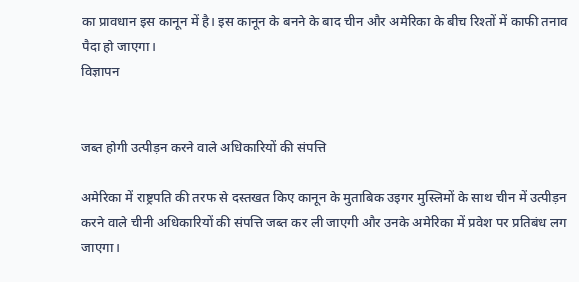का प्रावधान इस कानून में है। इस कानून के बनने के बाद चीन और अमेरिका के बीच रिश्तों में काफी तनाव पैदा हो जाएगा।
विज्ञापन


जब्त होगी उत्पीड़न करने वाले अधिकारियों की संपत्ति

अमेरिका में राष्ट्रपति की तरफ से दस्तखत किए कानून के मुताबिक उइगर मुस्लिमों के साथ चीन में उत्पीड़न करने वाले चीनी अधिकारियों की संपत्ति जब्त कर ली जाएगी और उनके अमेरिका में प्रवेश पर प्रतिबंध लग जाएगा।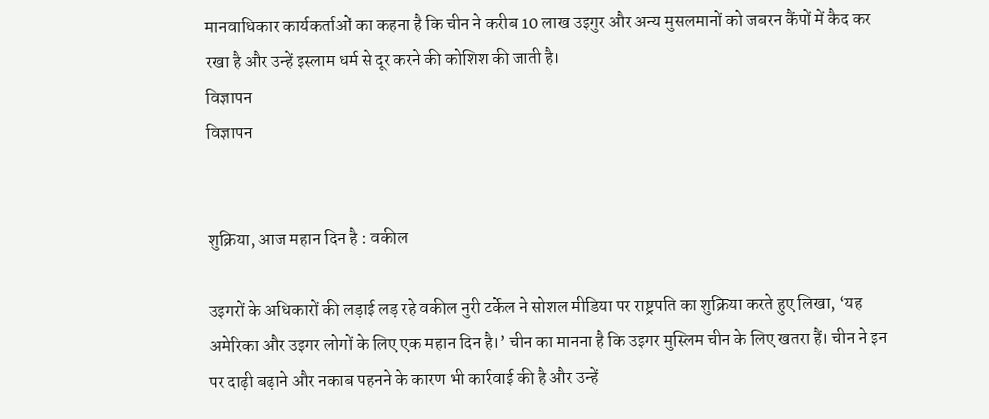मानवाधिकार कार्यकर्ताओं का कहना है कि चीन ने करीब 10 लाख उइगुर और अन्य मुसलमानों को जबरन कैंपों में कैद कर रखा है और उन्हें इस्लाम धर्म से दूर करने की कोशिश की जाती है।
विज्ञापन
विज्ञापन


शुक्रिया, आज महान दिन है : वकील

उइगरों के अधिकारों की लड़ाई लड़ रहे वकील नुरी टर्केल ने सोशल मीडिया पर राष्ट्रपति का शुक्रिया करते हुए लिखा, ‘यह अमेरिका और उइगर लोगों के लिए एक महान दिन है।’ चीन का मानना है कि उइगर मुस्लिम चीन के लिए खतरा हैं। चीन ने इन पर दाढ़ी बढ़ाने और नकाब पहनने के कारण भी कार्रवाई की है और उन्हें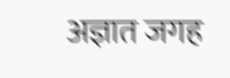अज्ञात जगह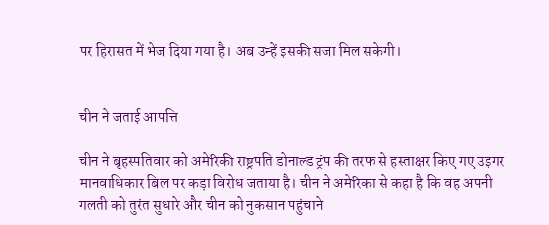पर हिरासत में भेज दिया गया है। अब उन्हें इसकी सजा मिल सकेगी।


चीन ने जताई आपत्ति

चीन ने बृहस्पतिवार को अमेरिकी राष्ट्रपति डोनाल्ड ट्रंप की तरफ से हस्ताक्षर किए गए उइगर मानवाधिकार बिल पर कड़ा विरोध जताया है। चीन ने अमेरिका से कहा है कि वह अपनी गलती को तुरंत सुधारे और चीन को नुकसान पहुंचाने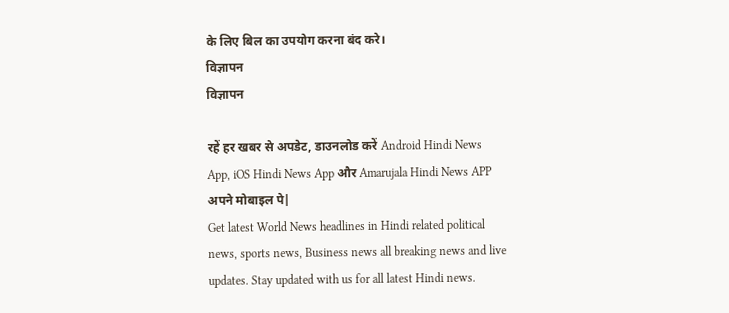के लिए बिल का उपयोग करना बंद करे।
विज्ञापन
विज्ञापन

रहें हर खबर से अपडेट, डाउनलोड करें Android Hindi News App, iOS Hindi News App और Amarujala Hindi News APP अपने मोबाइल पे|
Get latest World News headlines in Hindi related political news, sports news, Business news all breaking news and live updates. Stay updated with us for all latest Hindi news.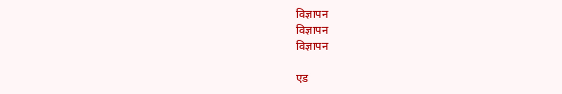विज्ञापन
विज्ञापन
विज्ञापन

एड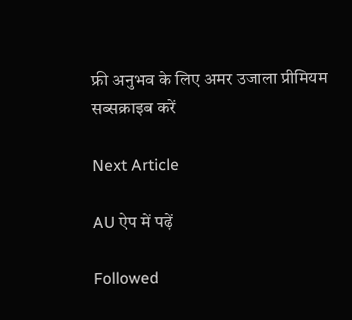फ्री अनुभव के लिए अमर उजाला प्रीमियम सब्सक्राइब करें

Next Article

AU ऐप में पढ़ें

Followed